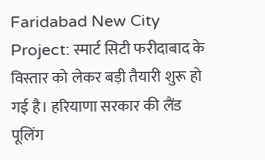Faridabad New City Project: स्मार्ट सिटी फरीदाबाद के विस्तार को लेकर बड़ी तैयारी शुरू हो गई है। हरियाणा सरकार की लैंड पूलिंग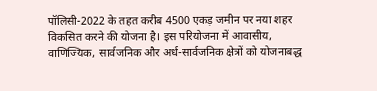पॉलिसी-2022 के तहत करीब 4500 एकड़ जमीन पर नया शहर विकसित करने की योजना है। इस परियोजना में आवासीय, वाणिज्यिक, सार्वजनिक और अर्ध-सार्वजनिक क्षेत्रों को योजनाबद्ध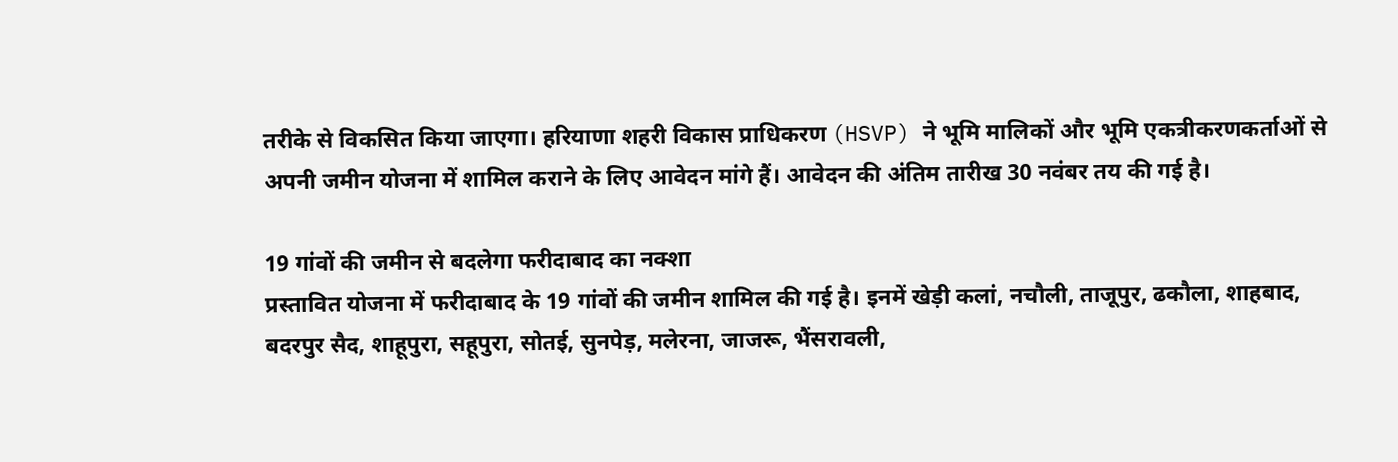तरीके से विकसित किया जाएगा। हरियाणा शहरी विकास प्राधिकरण (HSVP) ने भूमि मालिकों और भूमि एकत्रीकरणकर्ताओं से अपनी जमीन योजना में शामिल कराने के लिए आवेदन मांगे हैं। आवेदन की अंतिम तारीख 30 नवंबर तय की गई है।

19 गांवों की जमीन से बदलेगा फरीदाबाद का नक्शा
प्रस्तावित योजना में फरीदाबाद के 19 गांवों की जमीन शामिल की गई है। इनमें खेड़ी कलां, नचौली, ताजूपुर, ढकौला, शाहबाद, बदरपुर सैद, शाहूपुरा, सहूपुरा, सोतई, सुनपेड़, मलेरना, जाजरू, भैंसरावली,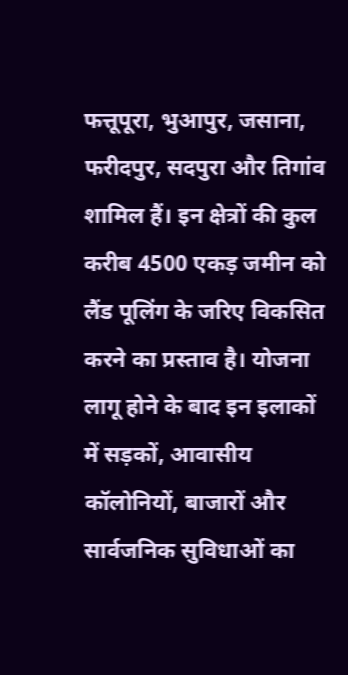फत्तूपूरा, भुआपुर, जसाना, फरीदपुर, सदपुरा और तिगांव शामिल हैं। इन क्षेत्रों की कुल करीब 4500 एकड़ जमीन को लैंड पूलिंग के जरिए विकसित करने का प्रस्ताव है। योजना लागू होने के बाद इन इलाकों में सड़कों, आवासीय कॉलोनियों, बाजारों और सार्वजनिक सुविधाओं का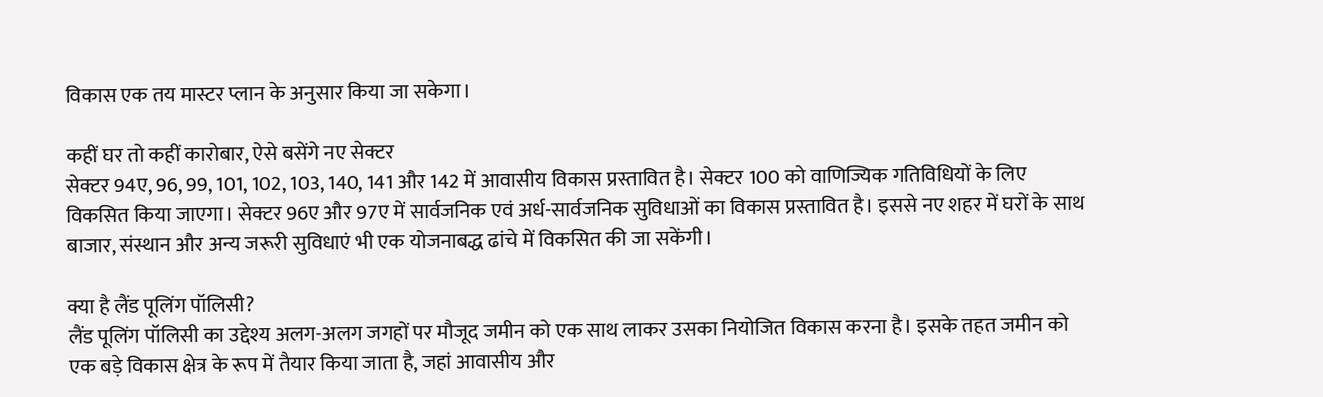विकास एक तय मास्टर प्लान के अनुसार किया जा सकेगा।

कहीं घर तो कहीं कारोबार, ऐसे बसेंगे नए सेक्टर
सेक्टर 94ए, 96, 99, 101, 102, 103, 140, 141 और 142 में आवासीय विकास प्रस्तावित है। सेक्टर 100 को वाणिज्यिक गतिविधियों के लिए विकसित किया जाएगा। सेक्टर 96ए और 97ए में सार्वजनिक एवं अर्ध-सार्वजनिक सुविधाओं का विकास प्रस्तावित है। इससे नए शहर में घरों के साथ बाजार, संस्थान और अन्य जरूरी सुविधाएं भी एक योजनाबद्ध ढांचे में विकसित की जा सकेंगी।

क्या है लैंड पूलिंग पॉलिसी?
लैंड पूलिंग पॉलिसी का उद्देश्य अलग-अलग जगहों पर मौजूद जमीन को एक साथ लाकर उसका नियोजित विकास करना है। इसके तहत जमीन को एक बड़े विकास क्षेत्र के रूप में तैयार किया जाता है, जहां आवासीय और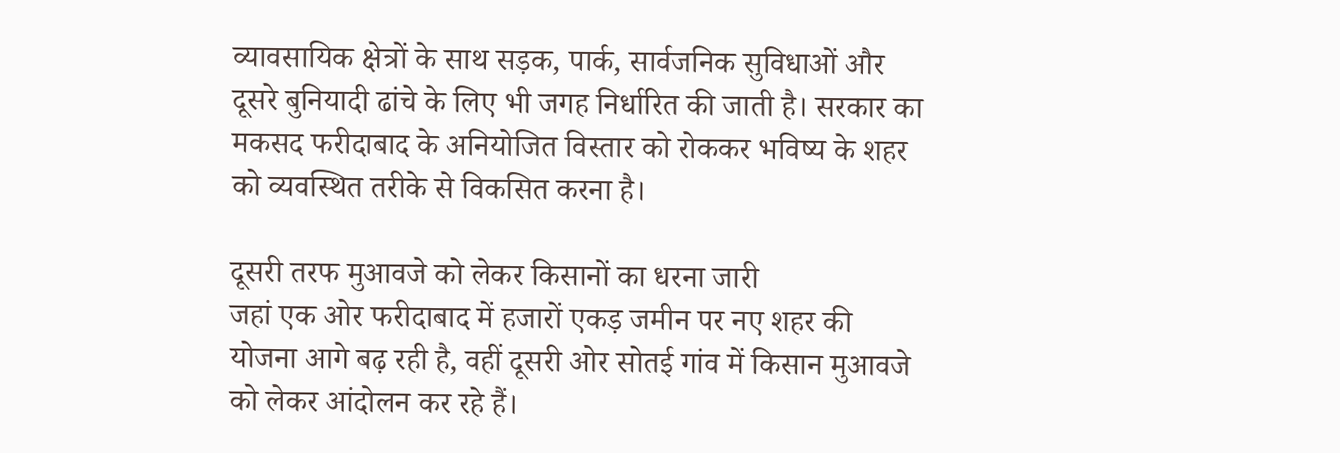व्यावसायिक क्षेत्रों के साथ सड़क, पार्क, सार्वजनिक सुविधाओं और दूसरे बुनियादी ढांचे के लिए भी जगह निर्धारित की जाती है। सरकार का मकसद फरीदाबाद के अनियोजित विस्तार को रोककर भविष्य के शहर को व्यवस्थित तरीके से विकसित करना है।

दूसरी तरफ मुआवजे को लेकर किसानों का धरना जारी
जहां एक ओर फरीदाबाद में हजारों एकड़ जमीन पर नए शहर की योजना आगे बढ़ रही है, वहीं दूसरी ओर सोतई गांव में किसान मुआवजे को लेकर आंदोलन कर रहे हैं।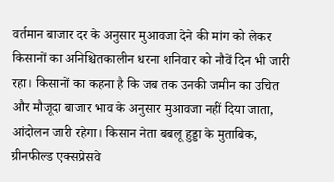वर्तमान बाजार दर के अनुसार मुआवजा देने की मांग को लेकर किसानों का अनिश्चितकालीन धरना शनिवार को नौवें दिन भी जारी रहा। किसानों का कहना है कि जब तक उनकी जमीन का उचित और मौजूदा बाजार भाव के अनुसार मुआवजा नहीं दिया जाता, आंदोलन जारी रहेगा। किसान नेता बबलू हुड्डा के मुताबिक, ग्रीनफील्ड एक्सप्रेसवे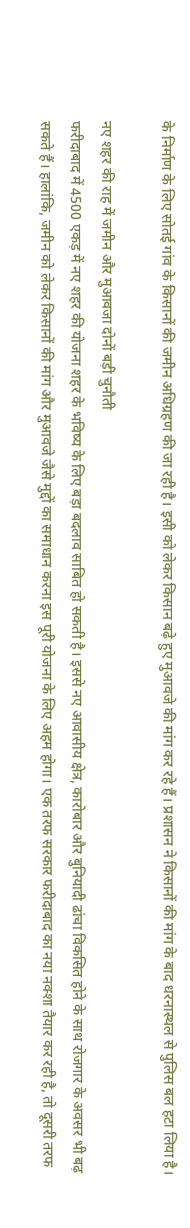के निर्माण के लिए सोतई गांव के किसानों की जमीन अधिग्रहण की जा रही है। इसी को लेकर किसान बढ़े हुए मुआवजे की मांग कर रहे हैं। प्रशासन ने किसानों की मांग के बाद धरनास्थल से पुलिस बल हटा लिया है।

नए शहर की राह में जमीन और मुआवजा दोनों बड़ी चुनौती
फरीदाबाद में 4500 एकड़ में नए शहर की योजना शहर के भविष्य के लिए बड़ा बदलाव साबित हो सकती है। इससे नए आवासीय क्षेत्र, कारोबार और बुनियादी ढांचा विकसित होने के साथ रोजगार के अवसर भी बढ़ सकते हैं। हालांकि, जमीन को लेकर किसानों की मांग और मुआवजे जैसे मुद्दों का समाधान करना इस पूरी योजना के लिए अहम होगा। एक तरफ सरकार फरीदाबाद का नया नक्शा तैयार कर रही है, तो दूसरी तरफ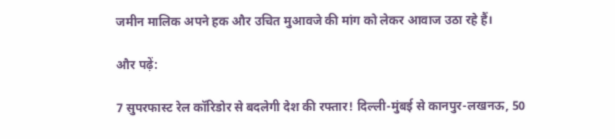जमीन मालिक अपने हक और उचित मुआवजे की मांग को लेकर आवाज उठा रहे हैं।

और पढ़ें:

7 सुपरफास्ट रेल कॉरिडोर से बदलेगी देश की रफ्तार! दिल्ली-मुंबई से कानपुर-लखनऊ, 50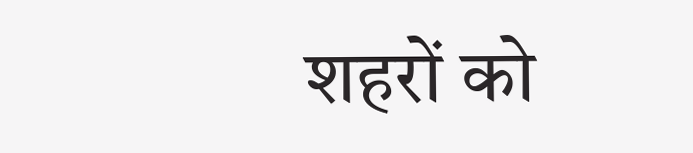शहरों को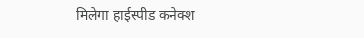मिलेगा हाईस्पीड कनेक्श